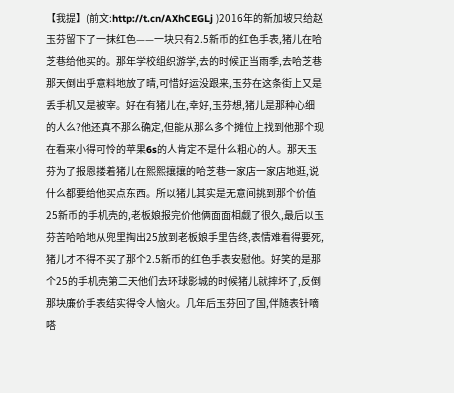【我提】(前文:http://t.cn/AXhCEGLj )2016年的新加坡只给赵玉芬留下了一抹红色——一块只有2.5新币的红色手表,猪儿在哈芝巷给他买的。那年学校组织游学,去的时候正当雨季,去哈芝巷那天倒出乎意料地放了晴,可惜好运没跟来,玉芬在这条街上又是丢手机又是被宰。好在有猪儿在,幸好,玉芬想,猪儿是那种心细的人么?他还真不那么确定,但能从那么多个摊位上找到他那个现在看来小得可怜的苹果6s的人肯定不是什么粗心的人。那天玉芬为了报恩搂着猪儿在熙熙攘攘的哈芝巷一家店一家店地逛,说什么都要给他买点东西。所以猪儿其实是无意间挑到那个价值25新币的手机壳的,老板娘报完价他俩面面相觑了很久,最后以玉芬苦哈哈地从兜里掏出25放到老板娘手里告终,表情难看得要死,猪儿才不得不买了那个2.5新币的红色手表安慰他。好笑的是那个25的手机壳第二天他们去环球影城的时候猪儿就摔坏了,反倒那块廉价手表结实得令人恼火。几年后玉芬回了国,伴随表针嘀嗒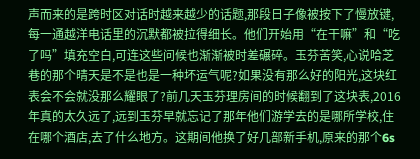声而来的是跨时区对话时越来越少的话题,那段日子像被按下了慢放键,每一通越洋电话里的沉默都被拉得细长。他们开始用“在干嘛”和“吃了吗”填充空白,可连这些问候也渐渐被时差碾碎。玉芬苦笑,心说哈芝巷的那个晴天是不是也是一种坏运气呢?如果没有那么好的阳光,这块红表会不会就没那么耀眼了?前几天玉芬理房间的时候翻到了这块表,2016年真的太久远了,远到玉芬早就忘记了那年他们游学去的是哪所学校,住在哪个酒店,去了什么地方。这期间他换了好几部新手机,原来的那个6s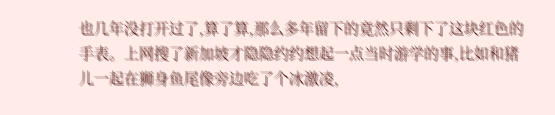也几年没打开过了,算了算,那么多年留下的竟然只剩下了这块红色的手表。上网搜了新加坡才隐隐约约想起一点当时游学的事,比如和猪儿一起在狮身鱼尾像旁边吃了个冰激凌,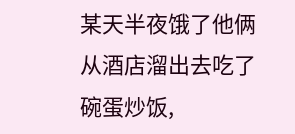某天半夜饿了他俩从酒店溜出去吃了碗蛋炒饭,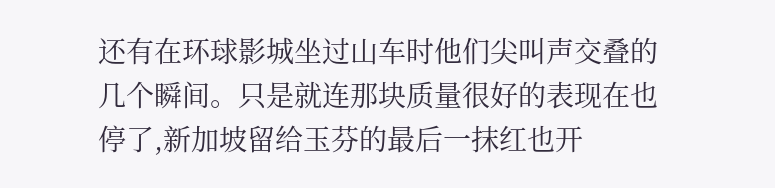还有在环球影城坐过山车时他们尖叫声交叠的几个瞬间。只是就连那块质量很好的表现在也停了,新加坡留给玉芬的最后一抹红也开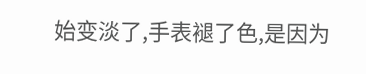始变淡了,手表褪了色,是因为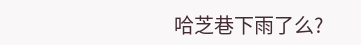哈芝巷下雨了么?